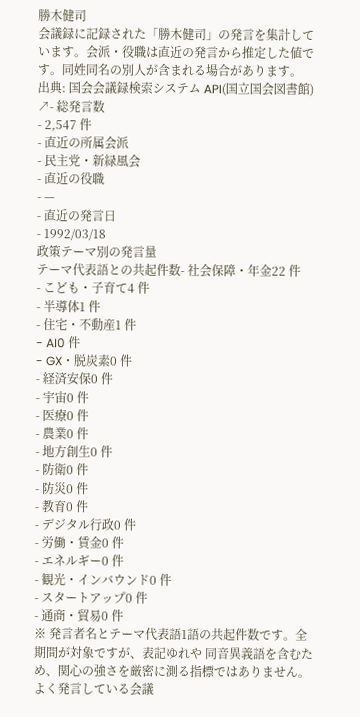勝木健司
会議録に記録された「勝木健司」の発言を集計しています。会派・役職は直近の発言から推定した値です。同姓同名の別人が含まれる場合があります。
出典: 国会会議録検索システム API(国立国会図書館) ↗- 総発言数
- 2,547 件
- 直近の所属会派
- 民主党・新緑風会
- 直近の役職
- —
- 直近の発言日
- 1992/03/18
政策テーマ別の発言量
テーマ代表語との共起件数- 社会保障・年金22 件
- こども・子育て4 件
- 半導体1 件
- 住宅・不動産1 件
- AI0 件
- GX・脱炭素0 件
- 経済安保0 件
- 宇宙0 件
- 医療0 件
- 農業0 件
- 地方創生0 件
- 防衛0 件
- 防災0 件
- 教育0 件
- デジタル行政0 件
- 労働・賃金0 件
- エネルギー0 件
- 観光・インバウンド0 件
- スタートアップ0 件
- 通商・貿易0 件
※ 発言者名とテーマ代表語1語の共起件数です。全期間が対象ですが、表記ゆれや 同音異義語を含むため、関心の強さを厳密に測る指標ではありません。
よく発言している会議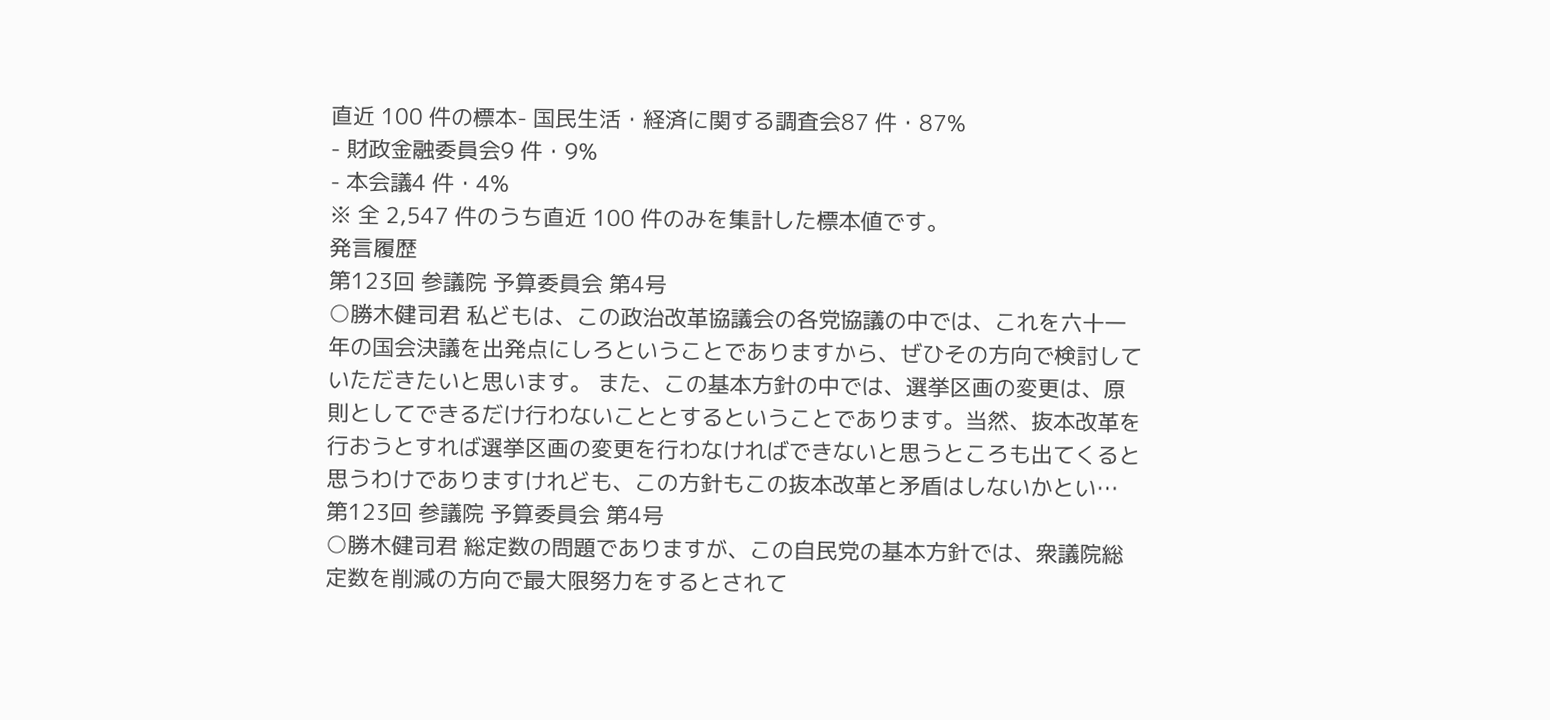直近 100 件の標本- 国民生活・経済に関する調査会87 件・87%
- 財政金融委員会9 件・9%
- 本会議4 件・4%
※ 全 2,547 件のうち直近 100 件のみを集計した標本値です。
発言履歴
第123回 参議院 予算委員会 第4号
○勝木健司君 私どもは、この政治改革協議会の各党協議の中では、これを六十一年の国会決議を出発点にしろということでありますから、ぜひその方向で検討していただきたいと思います。 また、この基本方針の中では、選挙区画の変更は、原則としてできるだけ行わないこととするということであります。当然、抜本改革を行おうとすれば選挙区画の変更を行わなければできないと思うところも出てくると思うわけでありますけれども、この方針もこの抜本改革と矛盾はしないかとい…
第123回 参議院 予算委員会 第4号
○勝木健司君 総定数の問題でありますが、この自民党の基本方針では、衆議院総定数を削減の方向で最大限努力をするとされて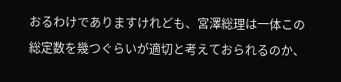おるわけでありますけれども、宮澤総理は一体この総定数を幾つぐらいが適切と考えておられるのか、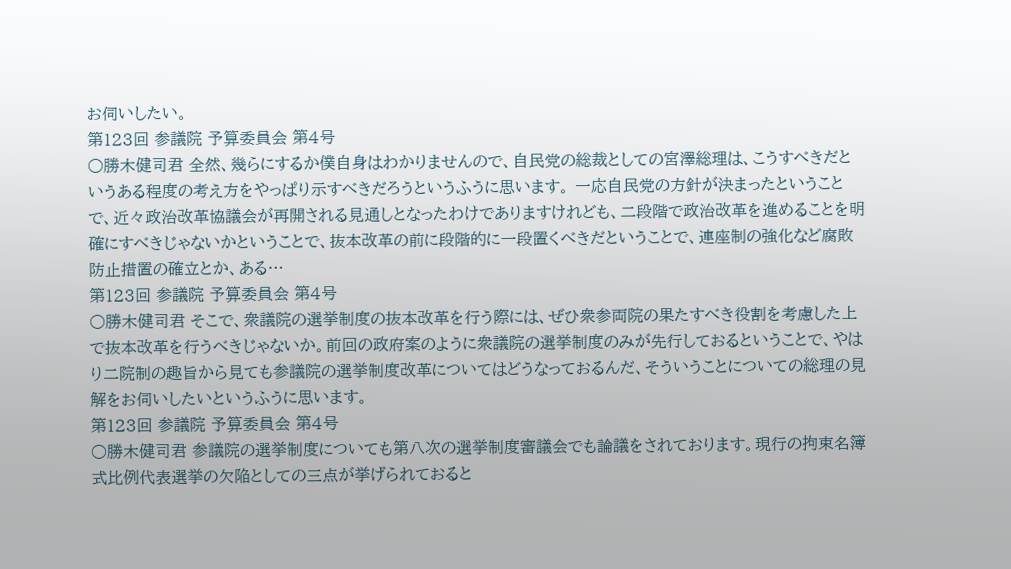お伺いしたい。
第123回 参議院 予算委員会 第4号
○勝木健司君 全然、幾らにするか僕自身はわかりませんので、自民党の総裁としての宮澤総理は、こうすべきだというある程度の考え方をやっぱり示すべきだろうというふうに思います。 一応自民党の方針が決まったということで、近々政治改革協議会が再開される見通しとなったわけでありますけれども、二段階で政治改革を進めることを明確にすべきじゃないかということで、抜本改革の前に段階的に一段置くべきだということで、連座制の強化など腐敗防止措置の確立とか、ある…
第123回 参議院 予算委員会 第4号
○勝木健司君 そこで、衆議院の選挙制度の抜本改革を行う際には、ぜひ衆参両院の果たすべき役割を考慮した上で抜本改革を行うべきじゃないか。前回の政府案のように衆議院の選挙制度のみが先行しておるということで、やはり二院制の趣旨から見ても参議院の選挙制度改革についてはどうなっておるんだ、そういうことについての総理の見解をお伺いしたいというふうに思います。
第123回 参議院 予算委員会 第4号
○勝木健司君 参議院の選挙制度についても第八次の選挙制度審議会でも論議をされております。現行の拘束名簿式比例代表選挙の欠陥としての三点が挙げられておると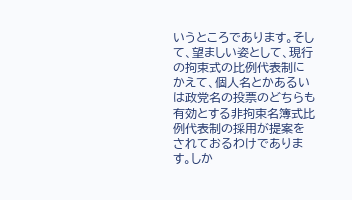いうところであります。そして、望ましい姿として、現行の拘束式の比例代表制にかえて、個人名とかあるいは政党名の投票のどちらも有効とする非拘束名簿式比例代表制の採用が提案をされておるわけであります。しか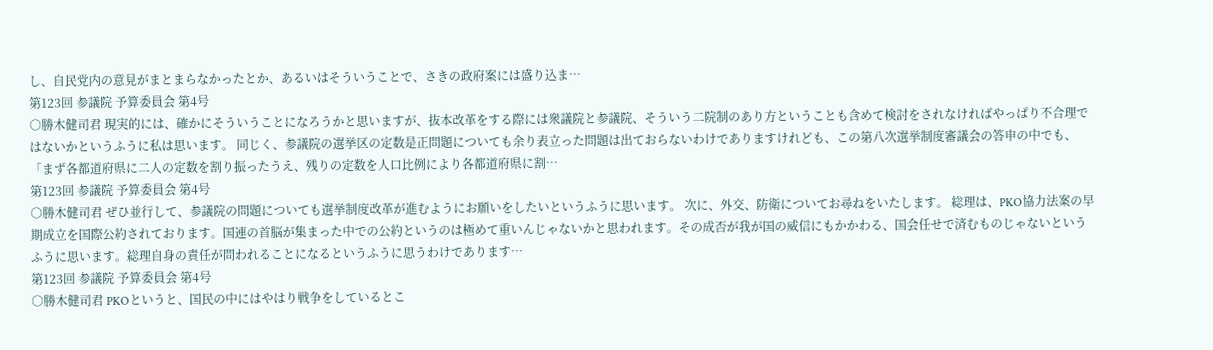し、自民党内の意見がまとまらなかったとか、あるいはそういうことで、さきの政府案には盛り込ま…
第123回 参議院 予算委員会 第4号
○勝木健司君 現実的には、確かにそういうことになろうかと思いますが、抜本改革をする際には衆議院と参議院、そういう二院制のあり方ということも含めて検討をされなければやっぱり不合理ではないかというふうに私は思います。 同じく、参議院の選挙区の定数是正問題についても余り表立った問題は出ておらないわけでありますけれども、この第八次選挙制度審議会の答申の中でも、「まず各都道府県に二人の定数を割り振ったうえ、残りの定数を人口比例により各都道府県に割…
第123回 参議院 予算委員会 第4号
○勝木健司君 ぜひ並行して、参議院の問題についても選挙制度改革が進むようにお願いをしたいというふうに思います。 次に、外交、防衛についてお尋ねをいたします。 総理は、PKO協力法案の早期成立を国際公約されております。国連の首脳が集まった中での公約というのは極めて重いんじゃないかと思われます。その成否が我が国の威信にもかかわる、国会任せで済むものじゃないというふうに思います。総理自身の責任が問われることになるというふうに思うわけであります…
第123回 参議院 予算委員会 第4号
○勝木健司君 PKOというと、国民の中にはやはり戦争をしているとこ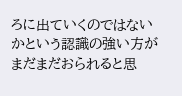ろに出ていくのではないかという認識の強い方がまだまだおられると思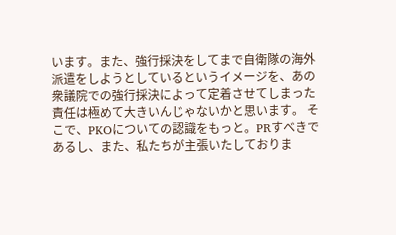います。また、強行採決をしてまで自衛隊の海外派遣をしようとしているというイメージを、あの衆議院での強行採決によって定着させてしまった責任は極めて大きいんじゃないかと思います。 そこで、PKOについての認識をもっと。PRすべきであるし、また、私たちが主張いたしておりま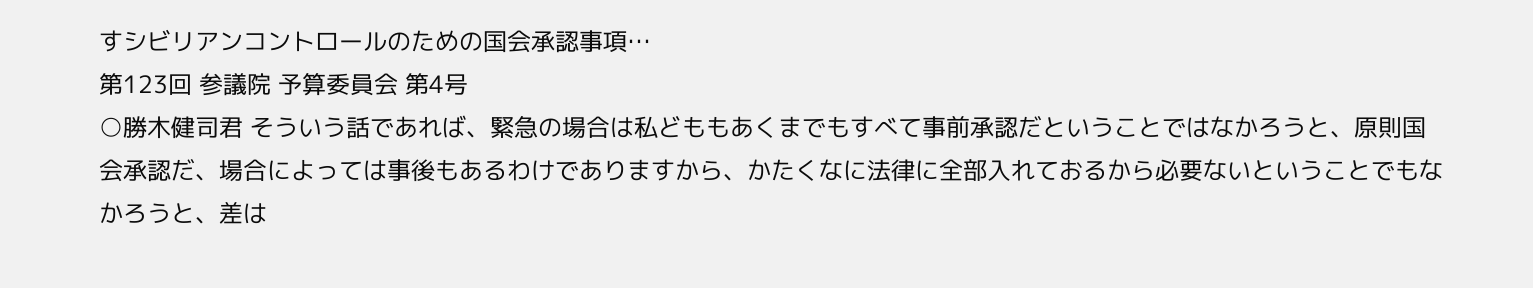すシビリアンコントロールのための国会承認事項…
第123回 参議院 予算委員会 第4号
○勝木健司君 そういう話であれば、緊急の場合は私どももあくまでもすべて事前承認だということではなかろうと、原則国会承認だ、場合によっては事後もあるわけでありますから、かたくなに法律に全部入れておるから必要ないということでもなかろうと、差は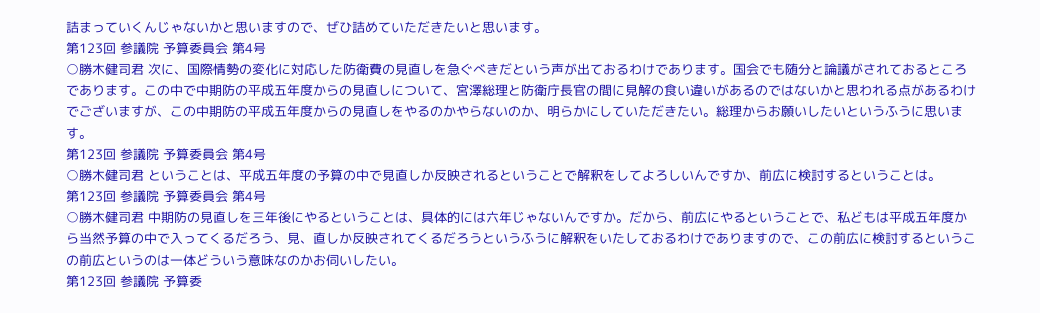詰まっていくんじゃないかと思いますので、ぜひ詰めていただきたいと思います。
第123回 参議院 予算委員会 第4号
○勝木健司君 次に、国際情勢の変化に対応した防衛費の見直しを急ぐべきだという声が出ておるわけであります。国会でも随分と論議がされておるところであります。この中で中期防の平成五年度からの見直しについて、宮澤総理と防衛庁長官の間に見解の食い違いがあるのではないかと思われる点があるわけでございますが、この中期防の平成五年度からの見直しをやるのかやらないのか、明らかにしていただきたい。総理からお願いしたいというふうに思います。
第123回 参議院 予算委員会 第4号
○勝木健司君 ということは、平成五年度の予算の中で見直しか反映されるということで解釈をしてよろしいんですか、前広に検討するということは。
第123回 参議院 予算委員会 第4号
○勝木健司君 中期防の見直しを三年後にやるということは、具体的には六年じゃないんですか。だから、前広にやるということで、私どもは平成五年度から当然予算の中で入ってくるだろう、見、直しか反映されてくるだろうというふうに解釈をいたしておるわけでありますので、この前広に検討するというこの前広というのは一体どういう意味なのかお伺いしたい。
第123回 参議院 予算委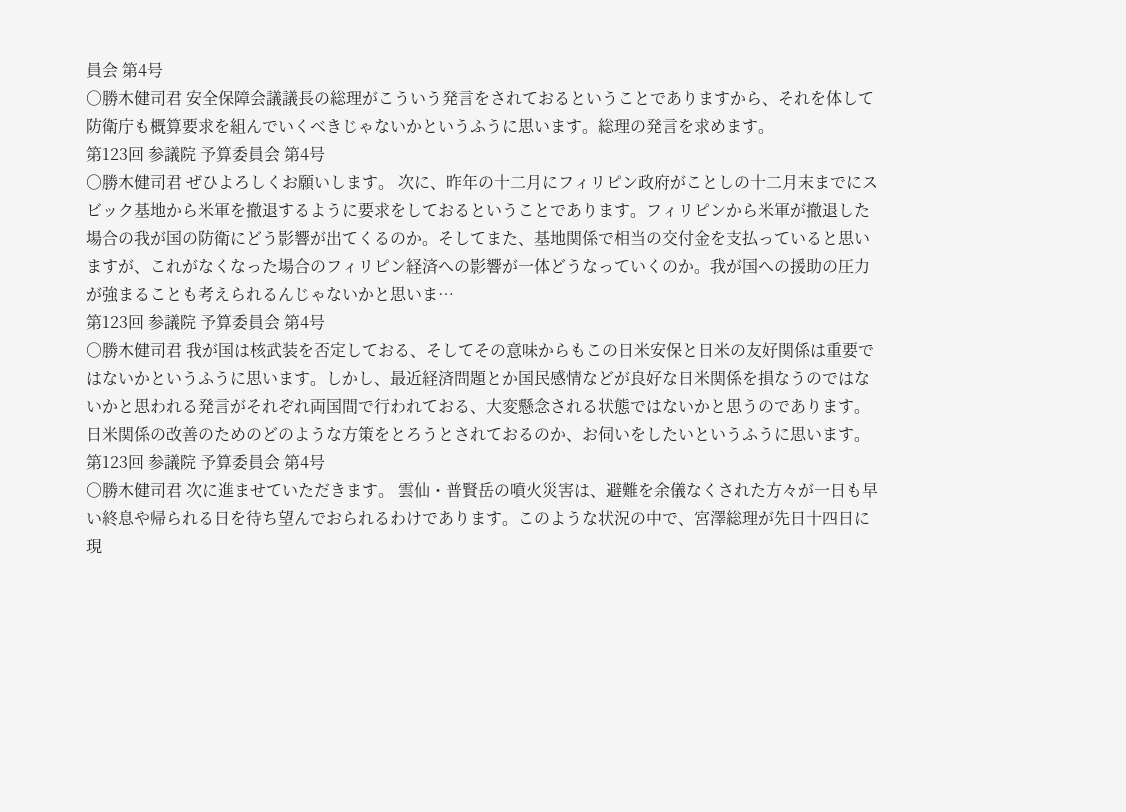員会 第4号
○勝木健司君 安全保障会議議長の総理がこういう発言をされておるということでありますから、それを体して防衛庁も概算要求を組んでいくべきじゃないかというふうに思います。総理の発言を求めます。
第123回 参議院 予算委員会 第4号
○勝木健司君 ぜひよろしくお願いします。 次に、昨年の十二月にフィリピン政府がことしの十二月末までにスビック基地から米軍を撤退するように要求をしておるということであります。フィリピンから米軍が撤退した場合の我が国の防衛にどう影響が出てくるのか。そしてまた、基地関係で相当の交付金を支払っていると思いますが、これがなくなった場合のフィリピン経済への影響が一体どうなっていくのか。我が国への援助の圧力が強まることも考えられるんじゃないかと思いま…
第123回 参議院 予算委員会 第4号
○勝木健司君 我が国は核武装を否定しておる、そしてその意味からもこの日米安保と日米の友好関係は重要ではないかというふうに思います。しかし、最近経済問題とか国民感情などが良好な日米関係を損なうのではないかと思われる発言がそれぞれ両国間で行われておる、大変懸念される状態ではないかと思うのであります。日米関係の改善のためのどのような方策をとろうとされておるのか、お伺いをしたいというふうに思います。
第123回 参議院 予算委員会 第4号
○勝木健司君 次に進ませていただきます。 雲仙・普賢岳の噴火災害は、避難を余儀なくされた方々が一日も早い終息や帰られる日を待ち望んでおられるわけであります。このような状況の中で、宮澤総理が先日十四日に現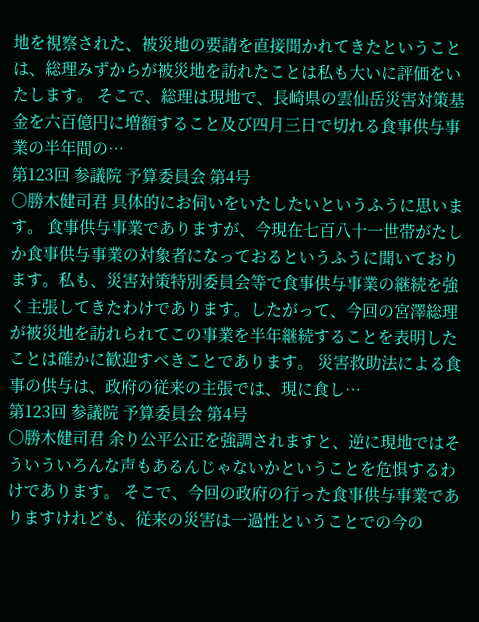地を視察された、被災地の要請を直接聞かれてきたということは、総理みずからが被災地を訪れたことは私も大いに評価をいたします。 そこで、総理は現地で、長崎県の雲仙岳災害対策基金を六百億円に増額すること及び四月三日で切れる食事供与事業の半年間の…
第123回 参議院 予算委員会 第4号
○勝木健司君 具体的にお伺いをいたしたいというふうに思います。 食事供与事業でありますが、今現在七百八十一世帯がたしか食事供与事業の対象者になっておるというふうに聞いております。私も、災害対策特別委員会等で食事供与事業の継続を強く主張してきたわけであります。したがって、今回の宮澤総理が被災地を訪れられてこの事業を半年継続することを表明したことは確かに歓迎すべきことであります。 災害救助法による食事の供与は、政府の従来の主張では、現に食し…
第123回 参議院 予算委員会 第4号
○勝木健司君 余り公平公正を強調されますと、逆に現地ではそういういろんな声もあるんじゃないかということを危惧するわけであります。 そこで、今回の政府の行った食事供与事業でありますけれども、従来の災害は一過性ということでの今の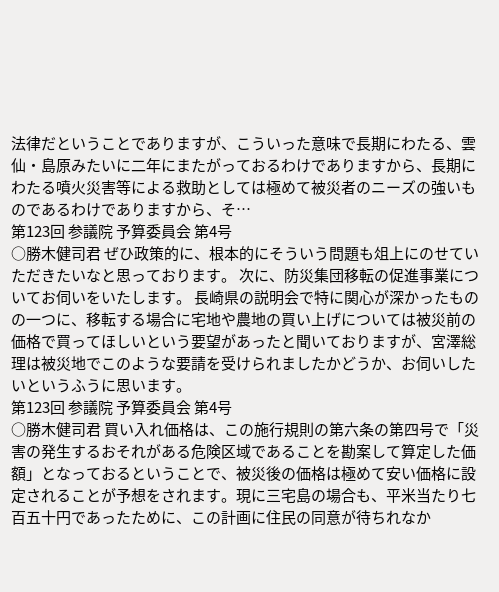法律だということでありますが、こういった意味で長期にわたる、雲仙・島原みたいに二年にまたがっておるわけでありますから、長期にわたる噴火災害等による救助としては極めて被災者のニーズの強いものであるわけでありますから、そ…
第123回 参議院 予算委員会 第4号
○勝木健司君 ぜひ政策的に、根本的にそういう問題も俎上にのせていただきたいなと思っております。 次に、防災集団移転の促進事業についてお伺いをいたします。 長崎県の説明会で特に関心が深かったものの一つに、移転する場合に宅地や農地の買い上げについては被災前の価格で買ってほしいという要望があったと聞いておりますが、宮澤総理は被災地でこのような要請を受けられましたかどうか、お伺いしたいというふうに思います。
第123回 参議院 予算委員会 第4号
○勝木健司君 買い入れ価格は、この施行規則の第六条の第四号で「災害の発生するおそれがある危険区域であることを勘案して算定した価額」となっておるということで、被災後の価格は極めて安い価格に設定されることが予想をされます。現に三宅島の場合も、平米当たり七百五十円であったために、この計画に住民の同意が待ちれなか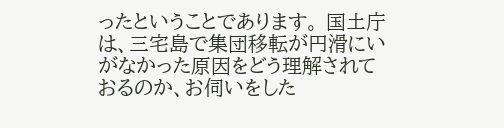ったということであります。 国土庁は、三宅島で集団移転が円滑にいがなかった原因をどう理解されておるのか、お伺いをした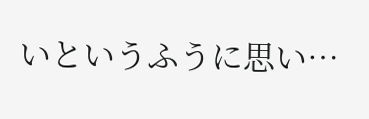いというふうに思い…